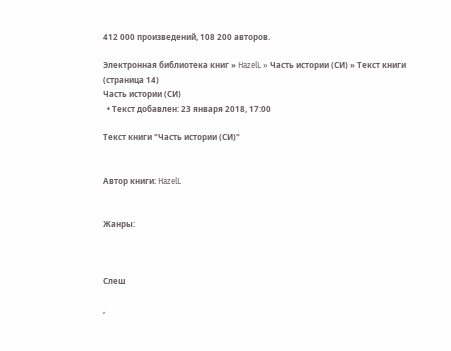412 000 произведений, 108 200 авторов.

Электронная библиотека книг » HazelL » Часть истории (СИ) » Текст книги (страница 14)
Часть истории (СИ)
  • Текст добавлен: 23 января 2018, 17:00

Текст книги "Часть истории (СИ)"


Автор книги: HazelL


Жанры:



Слеш

,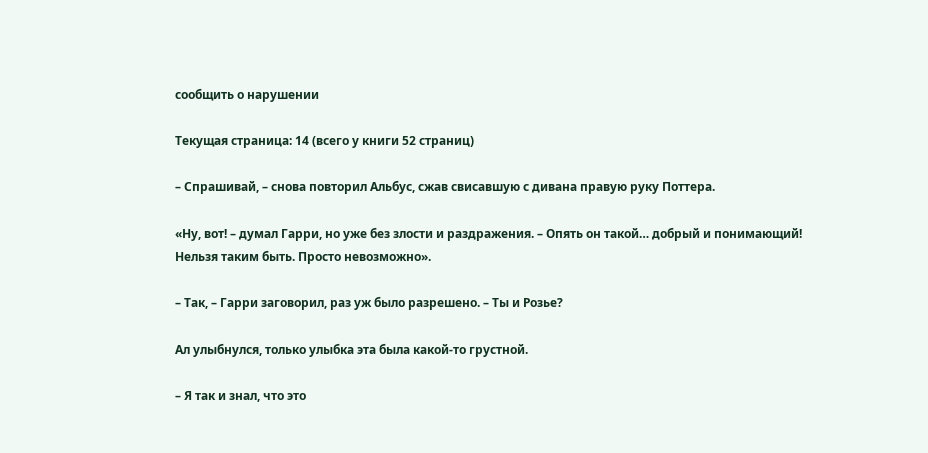сообщить о нарушении

Текущая страница: 14 (всего у книги 52 страниц)

– Спрашивай, – снова повторил Альбус, сжав свисавшую с дивана правую руку Поттера.

«Ну, вот! – думал Гарри, но уже без злости и раздражения. – Опять он такой… добрый и понимающий! Нельзя таким быть. Просто невозможно».

– Так, – Гарри заговорил, раз уж было разрешено. – Ты и Розье?

Ал улыбнулся, только улыбка эта была какой-то грустной.

– Я так и знал, что это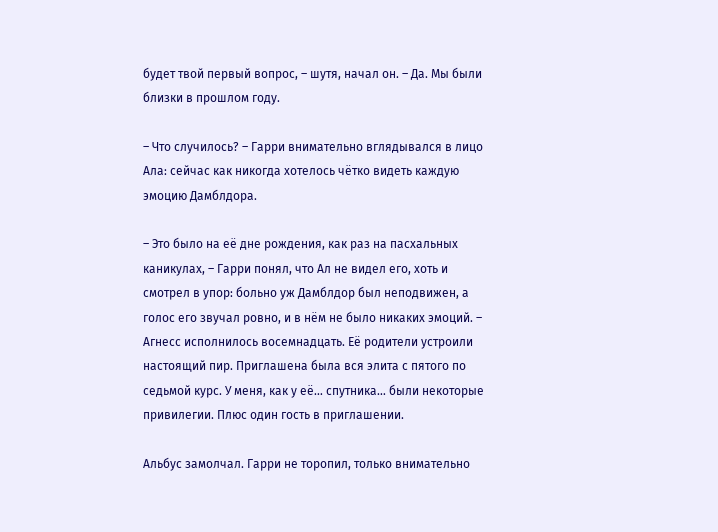будет твой первый вопрос, – шутя, начал он. – Да. Мы были близки в прошлом году.

– Что случилось? – Гарри внимательно вглядывался в лицо Ала: сейчас как никогда хотелось чётко видеть каждую эмоцию Дамблдора.

– Это было на её дне рождения, как раз на пасхальных каникулах, – Гарри понял, что Ал не видел его, хоть и смотрел в упор: больно уж Дамблдор был неподвижен, а голос его звучал ровно, и в нём не было никаких эмоций. – Агнесс исполнилось восемнадцать. Её родители устроили настоящий пир. Приглашена была вся элита с пятого по седьмой курс. У меня, как у её… спутника… были некоторые привилегии. Плюс один гость в приглашении.

Альбус замолчал. Гарри не торопил, только внимательно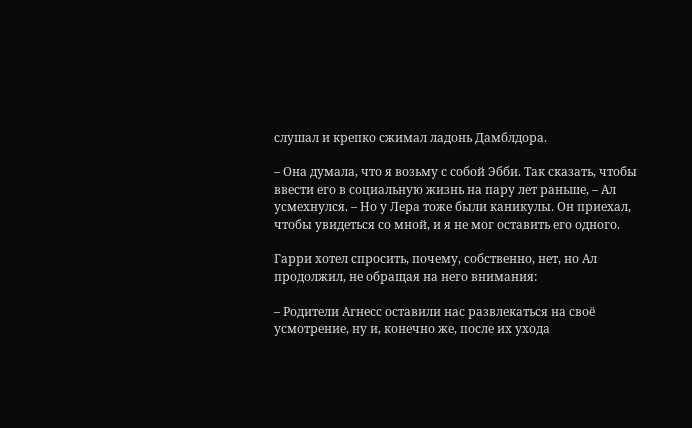слушал и крепко сжимал ладонь Дамблдора.

– Она думала, что я возьму с собой Эбби. Так сказать, чтобы ввести его в социальную жизнь на пару лет раньше, – Ал усмехнулся. – Но у Лера тоже были каникулы. Он приехал, чтобы увидеться со мной, и я не мог оставить его одного.

Гарри хотел спросить, почему, собственно, нет, но Ал продолжил, не обращая на него внимания:

– Родители Агнесс оставили нас развлекаться на своё усмотрение, ну и, конечно же, после их ухода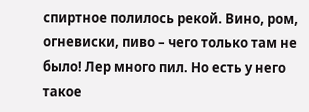спиртное полилось рекой. Вино, ром, огневиски, пиво – чего только там не было! Лер много пил. Но есть у него такое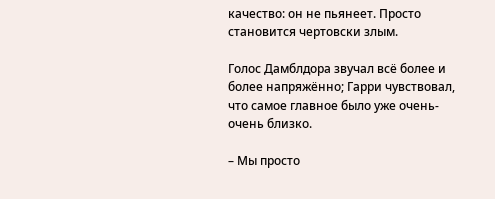качество: он не пьянеет. Просто становится чертовски злым.

Голос Дамблдора звучал всё более и более напряжённо; Гарри чувствовал, что самое главное было уже очень-очень близко.

– Мы просто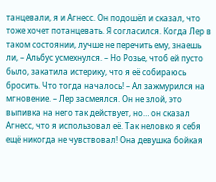танцевали, я и Агнесс. Он подошёл и сказал, что тоже хочет потанцевать. Я согласился. Когда Лер в таком состоянии, лучше не перечить ему, знаешь ли, – Альбус усмехнулся. – Но Розье, чтоб ей пусто было, закатила истерику, что я её собираюсь бросить. Что тогда началось! – Ал зажмурился на мгновение. – Лер засмеялся. Он не злой, это выпивка на него так действует, но… он сказал Агнесс, что я использовал её. Так неловко я себя ещё никогда не чувствовал! Она девушка бойкая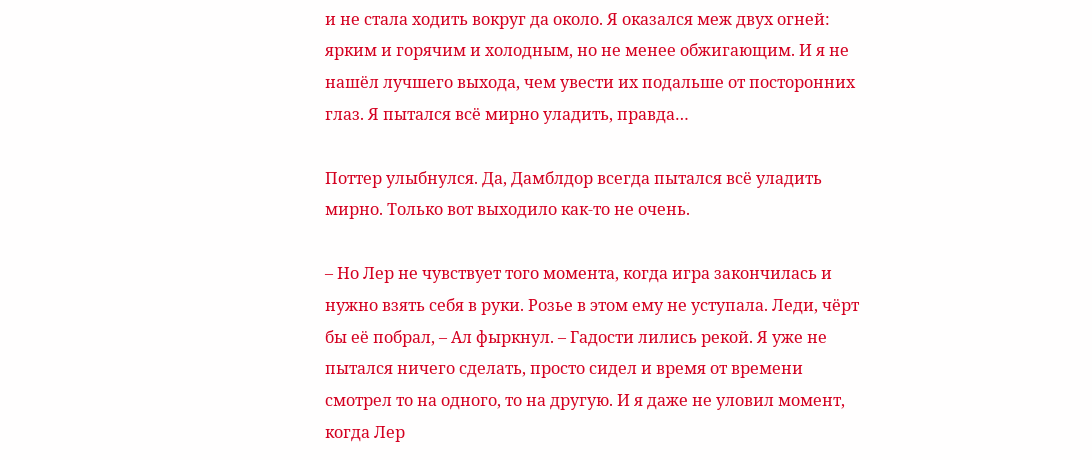и не стала ходить вокруг да около. Я оказался меж двух огней: ярким и горячим и холодным, но не менее обжигающим. И я не нашёл лучшего выхода, чем увести их подальше от посторонних глаз. Я пытался всё мирно уладить, правда…

Поттер улыбнулся. Да, Дамблдор всегда пытался всё уладить мирно. Только вот выходило как-то не очень.

– Но Лер не чувствует того момента, когда игра закончилась и нужно взять себя в руки. Розье в этом ему не уступала. Леди, чёрт бы её побрал, – Ал фыркнул. – Гадости лились рекой. Я уже не пытался ничего сделать, просто сидел и время от времени смотрел то на одного, то на другую. И я даже не уловил момент, когда Лер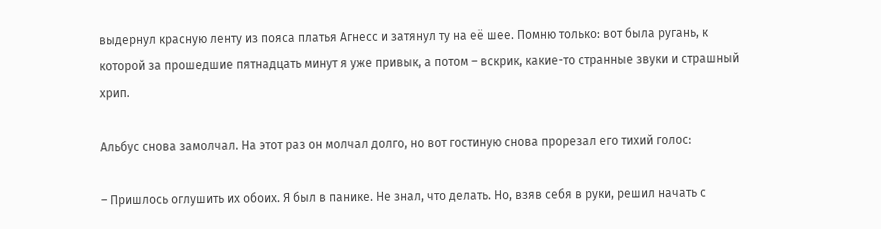выдернул красную ленту из пояса платья Агнесс и затянул ту на её шее. Помню только: вот была ругань, к которой за прошедшие пятнадцать минут я уже привык, а потом – вскрик, какие-то странные звуки и страшный хрип.

Альбус снова замолчал. На этот раз он молчал долго, но вот гостиную снова прорезал его тихий голос:

– Пришлось оглушить их обоих. Я был в панике. Не знал, что делать. Но, взяв себя в руки, решил начать с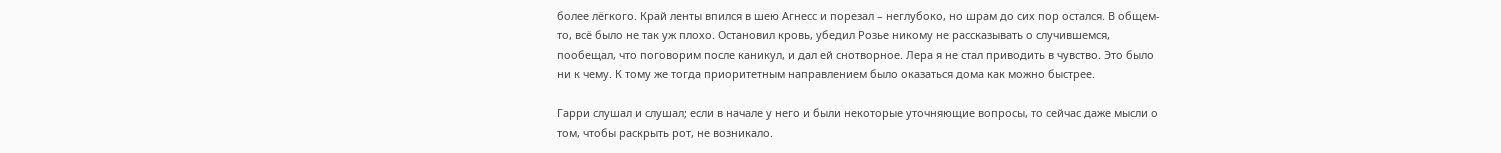более лёгкого. Край ленты впился в шею Агнесс и порезал – неглубоко, но шрам до сих пор остался. В общем-то, всё было не так уж плохо. Остановил кровь, убедил Розье никому не рассказывать о случившемся, пообещал, что поговорим после каникул, и дал ей снотворное. Лера я не стал приводить в чувство. Это было ни к чему. К тому же тогда приоритетным направлением было оказаться дома как можно быстрее.

Гарри слушал и слушал; если в начале у него и были некоторые уточняющие вопросы, то сейчас даже мысли о том, чтобы раскрыть рот, не возникало.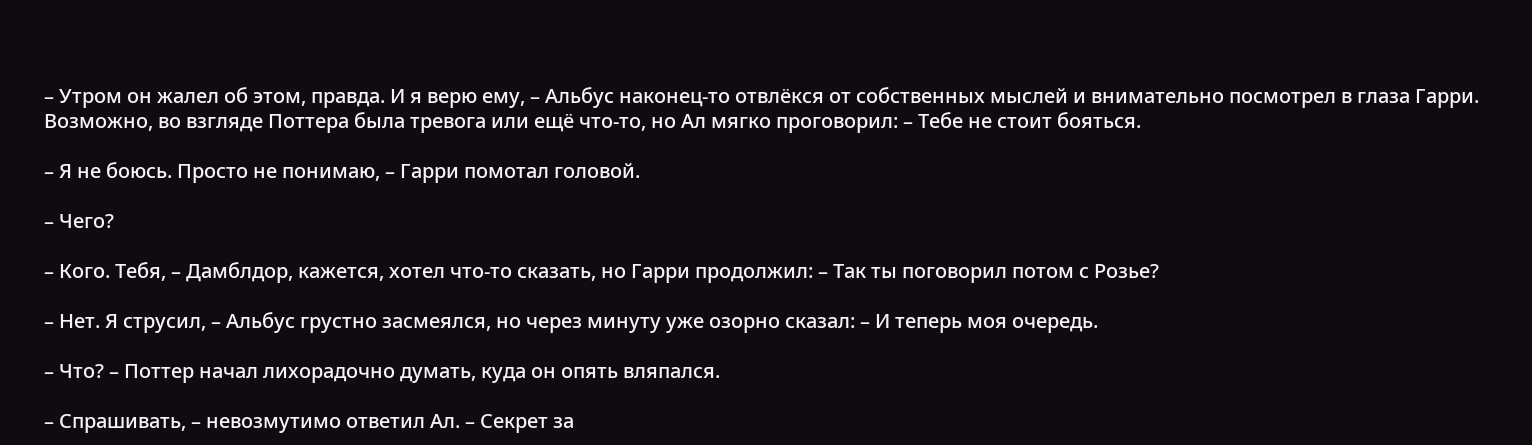– Утром он жалел об этом, правда. И я верю ему, – Альбус наконец-то отвлёкся от собственных мыслей и внимательно посмотрел в глаза Гарри. Возможно, во взгляде Поттера была тревога или ещё что-то, но Ал мягко проговорил: – Тебе не стоит бояться.

– Я не боюсь. Просто не понимаю, – Гарри помотал головой.

– Чего?

– Кого. Тебя, – Дамблдор, кажется, хотел что-то сказать, но Гарри продолжил: – Так ты поговорил потом с Розье?

– Нет. Я струсил, – Альбус грустно засмеялся, но через минуту уже озорно сказал: – И теперь моя очередь.

– Что? – Поттер начал лихорадочно думать, куда он опять вляпался.

– Спрашивать, – невозмутимо ответил Ал. – Секрет за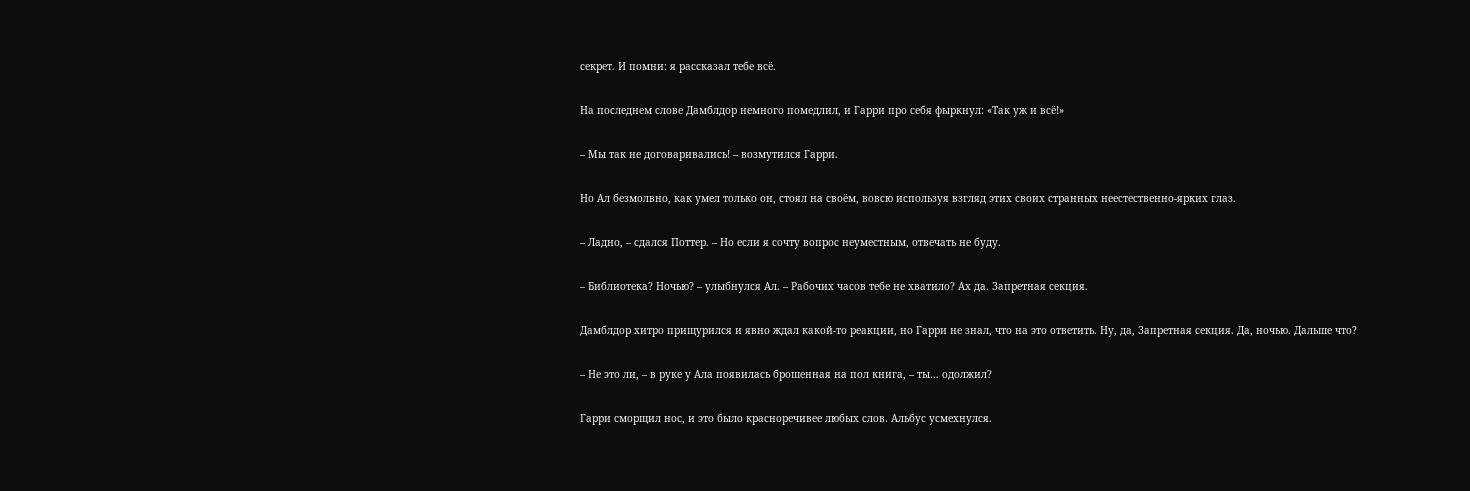секрет. И помни: я рассказал тебе всё.

На последнем слове Дамблдор немного помедлил, и Гарри про себя фыркнул: «Так уж и всё!»

– Мы так не договаривались! – возмутился Гарри.

Но Ал безмолвно, как умел только он, стоял на своём, вовсю используя взгляд этих своих странных неестественно-ярких глаз.

– Ладно, – сдался Поттер. – Но если я сочту вопрос неуместным, отвечать не буду.

– Библиотека? Ночью? – улыбнулся Ал. – Рабочих часов тебе не хватило? Ах да. Запретная секция.

Дамблдор хитро прищурился и явно ждал какой-то реакции, но Гарри не знал, что на это ответить. Ну, да, Запретная секция. Да, ночью. Дальше что?

– Не это ли, – в руке у Ала появилась брошенная на пол книга, – ты… одолжил?

Гарри сморщил нос, и это было красноречивее любых слов. Альбус усмехнулся.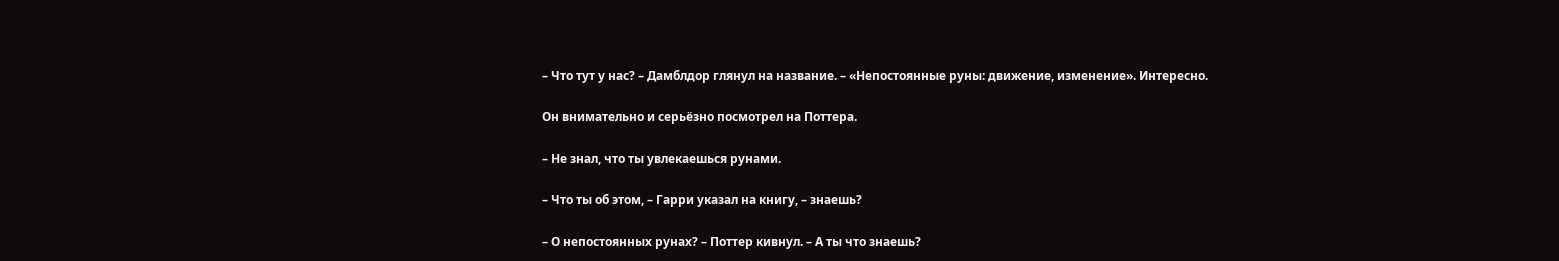– Что тут у нас? – Дамблдор глянул на название. – «Непостоянные руны: движение, изменение». Интересно.

Он внимательно и серьёзно посмотрел на Поттера.

– Не знал, что ты увлекаешься рунами.

– Что ты об этом, – Гарри указал на книгу, – знаешь?

– О непостоянных рунах? – Поттер кивнул. – А ты что знаешь?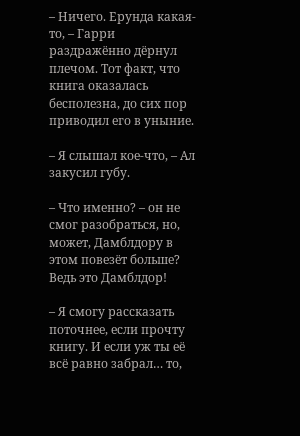– Ничего. Ерунда какая-то, – Гарри раздражённо дёрнул плечом. Тот факт, что книга оказалась бесполезна, до сих пор приводил его в уныние.

– Я слышал кое-что, – Ал закусил губу.

– Что именно? – он не смог разобраться, но, может, Дамблдору в этом повезёт больше? Ведь это Дамблдор!

– Я смогу рассказать поточнее, если прочту книгу. И если уж ты её всё равно забрал… то,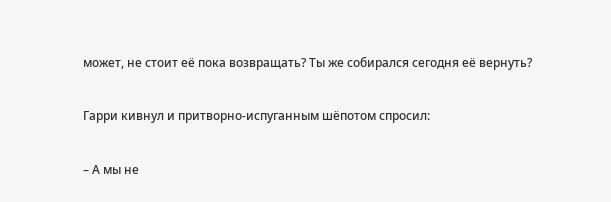может, не стоит её пока возвращать? Ты же собирался сегодня её вернуть?

Гарри кивнул и притворно-испуганным шёпотом спросил:

– А мы не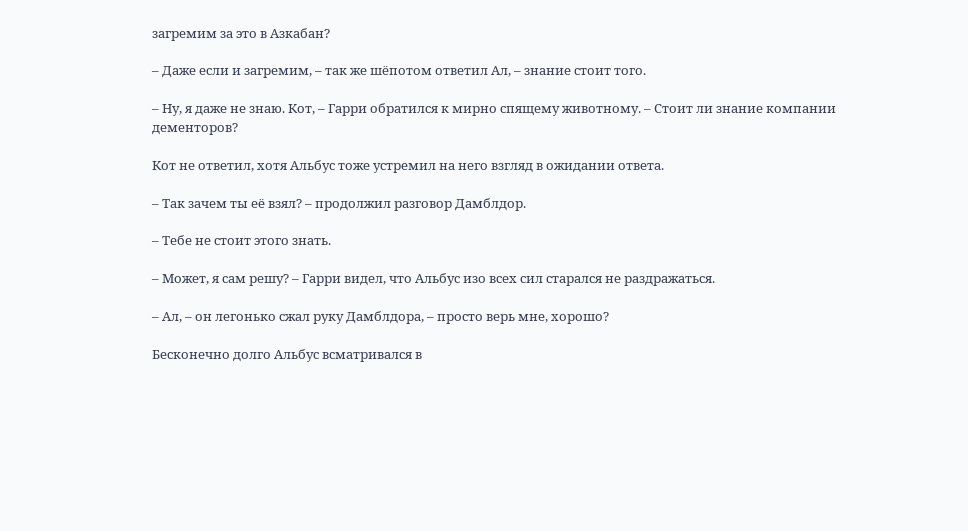загремим за это в Азкабан?

– Даже если и загремим, – так же шёпотом ответил Ал, – знание стоит того.

– Ну, я даже не знаю. Кот, – Гарри обратился к мирно спящему животному. – Стоит ли знание компании дементоров?

Кот не ответил, хотя Альбус тоже устремил на него взгляд в ожидании ответа.

– Так зачем ты её взял? – продолжил разговор Дамблдор.

– Тебе не стоит этого знать.

– Может, я сам решу? – Гарри видел, что Альбус изо всех сил старался не раздражаться.

– Ал, – он легонько сжал руку Дамблдора, – просто верь мне, хорошо?

Бесконечно долго Альбус всматривался в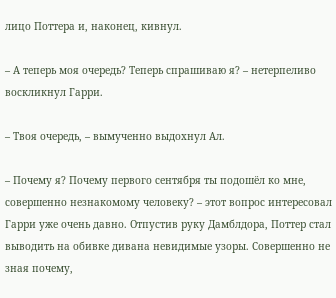лицо Поттера и, наконец, кивнул.

– А теперь моя очередь? Теперь спрашиваю я? – нетерпеливо воскликнул Гарри.

– Твоя очередь, – вымученно выдохнул Ал.

– Почему я? Почему первого сентября ты подошёл ко мне, совершенно незнакомому человеку? – этот вопрос интересовал Гарри уже очень давно. Отпустив руку Дамблдора, Поттер стал выводить на обивке дивана невидимые узоры. Совершенно не зная почему,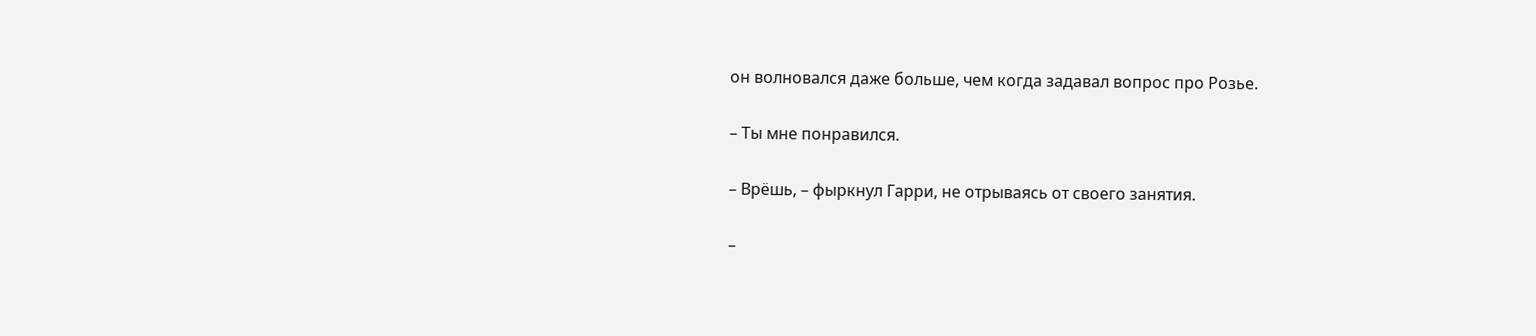он волновался даже больше, чем когда задавал вопрос про Розье.

– Ты мне понравился.

– Врёшь, – фыркнул Гарри, не отрываясь от своего занятия.

–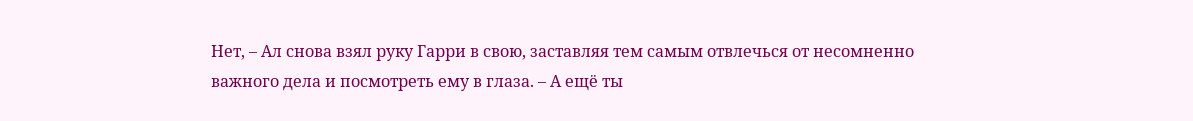Нет, – Ал снова взял руку Гарри в свою, заставляя тем самым отвлечься от несомненно важного дела и посмотреть ему в глаза. – А ещё ты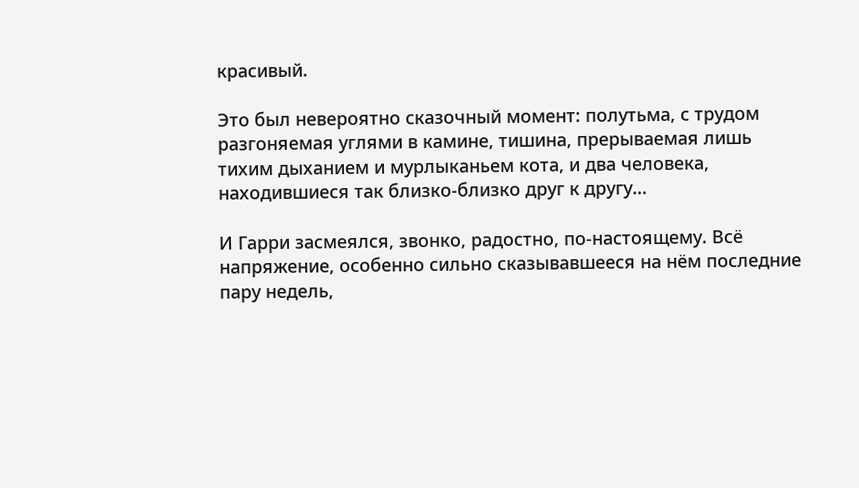красивый.

Это был невероятно сказочный момент: полутьма, с трудом разгоняемая углями в камине, тишина, прерываемая лишь тихим дыханием и мурлыканьем кота, и два человека, находившиеся так близко-близко друг к другу…

И Гарри засмеялся, звонко, радостно, по-настоящему. Всё напряжение, особенно сильно сказывавшееся на нём последние пару недель,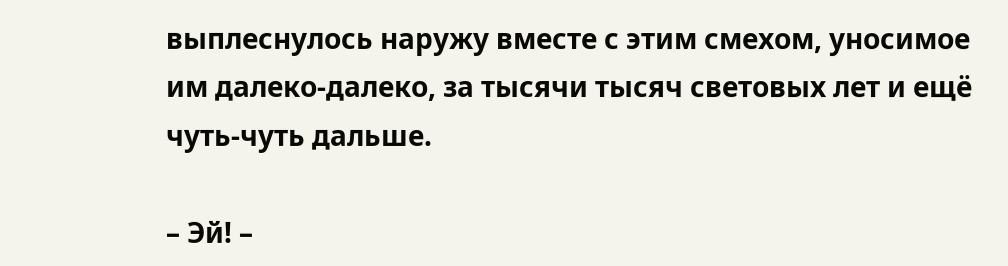выплеснулось наружу вместе с этим смехом, уносимое им далеко-далеко, за тысячи тысяч световых лет и ещё чуть-чуть дальше.

– Эй! –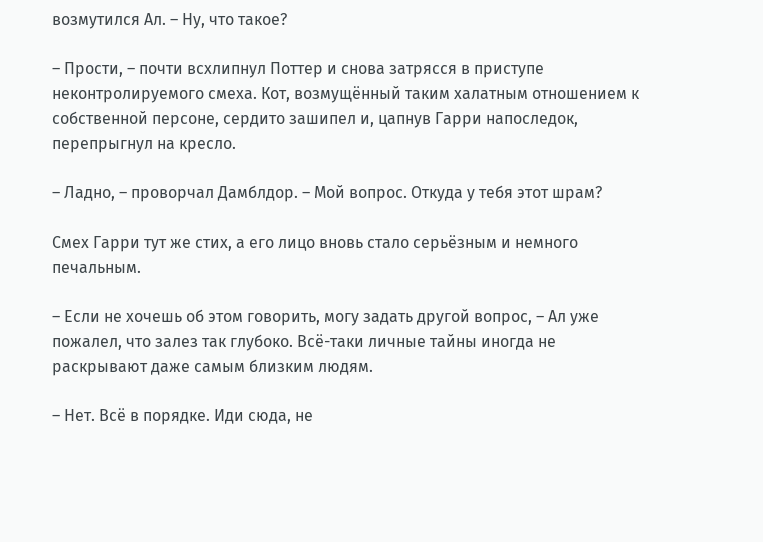возмутился Ал. – Ну, что такое?

– Прости, – почти всхлипнул Поттер и снова затрясся в приступе неконтролируемого смеха. Кот, возмущённый таким халатным отношением к собственной персоне, сердито зашипел и, цапнув Гарри напоследок, перепрыгнул на кресло.

– Ладно, – проворчал Дамблдор. – Мой вопрос. Откуда у тебя этот шрам?

Смех Гарри тут же стих, а его лицо вновь стало серьёзным и немного печальным.

– Если не хочешь об этом говорить, могу задать другой вопрос, – Ал уже пожалел, что залез так глубоко. Всё-таки личные тайны иногда не раскрывают даже самым близким людям.

– Нет. Всё в порядке. Иди сюда, не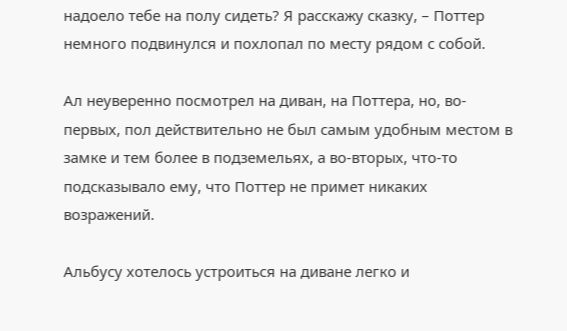надоело тебе на полу сидеть? Я расскажу сказку, – Поттер немного подвинулся и похлопал по месту рядом с собой.

Ал неуверенно посмотрел на диван, на Поттера, но, во-первых, пол действительно не был самым удобным местом в замке и тем более в подземельях, а во-вторых, что-то подсказывало ему, что Поттер не примет никаких возражений.

Альбусу хотелось устроиться на диване легко и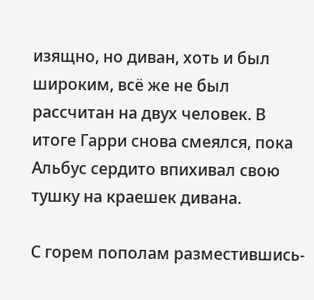изящно, но диван, хоть и был широким, всё же не был рассчитан на двух человек. В итоге Гарри снова смеялся, пока Альбус сердито впихивал свою тушку на краешек дивана.

С горем пополам разместившись-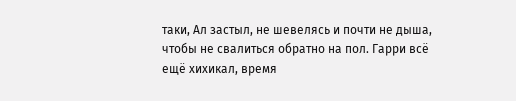таки, Ал застыл, не шевелясь и почти не дыша, чтобы не свалиться обратно на пол. Гарри всё ещё хихикал, время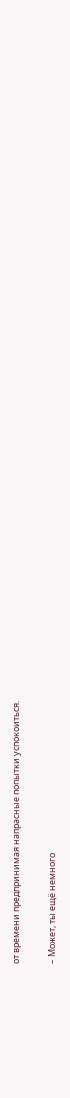от времени предпринимая напрасные попытки успокоиться.

– Может, ты ещё немного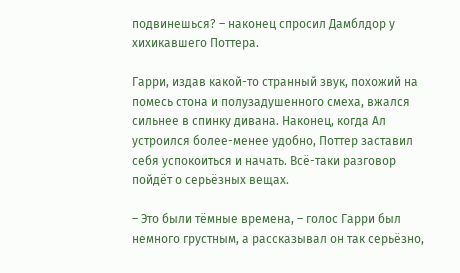подвинешься? – наконец спросил Дамблдор у хихикавшего Поттера.

Гарри, издав какой-то странный звук, похожий на помесь стона и полузадушенного смеха, вжался сильнее в спинку дивана. Наконец, когда Ал устроился более-менее удобно, Поттер заставил себя успокоиться и начать. Всё-таки разговор пойдёт о серьёзных вещах.

– Это были тёмные времена, – голос Гарри был немного грустным, а рассказывал он так серьёзно,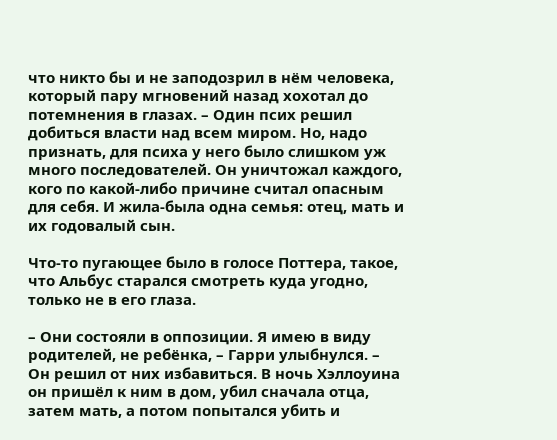что никто бы и не заподозрил в нём человека, который пару мгновений назад хохотал до потемнения в глазах. – Один псих решил добиться власти над всем миром. Но, надо признать, для психа у него было слишком уж много последователей. Он уничтожал каждого, кого по какой-либо причине считал опасным для себя. И жила-была одна семья: отец, мать и их годовалый сын.

Что-то пугающее было в голосе Поттера, такое, что Альбус старался смотреть куда угодно, только не в его глаза.

– Они состояли в оппозиции. Я имею в виду родителей, не ребёнка, – Гарри улыбнулся. – Он решил от них избавиться. В ночь Хэллоуина он пришёл к ним в дом, убил сначала отца, затем мать, а потом попытался убить и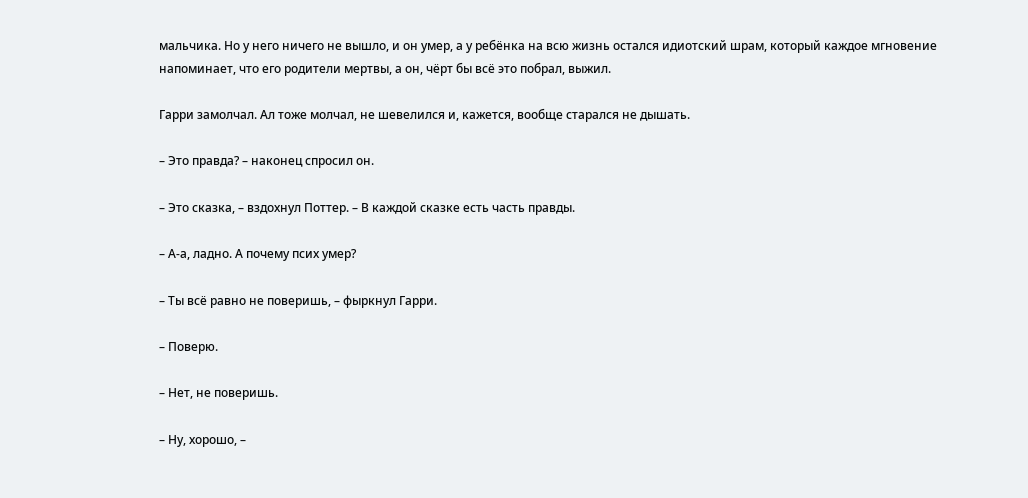мальчика. Но у него ничего не вышло, и он умер, а у ребёнка на всю жизнь остался идиотский шрам, который каждое мгновение напоминает, что его родители мертвы, а он, чёрт бы всё это побрал, выжил.

Гарри замолчал. Ал тоже молчал, не шевелился и, кажется, вообще старался не дышать.

– Это правда? – наконец спросил он.

– Это сказка, – вздохнул Поттер. – В каждой сказке есть часть правды.

– А-а, ладно. А почему псих умер?

– Ты всё равно не поверишь, – фыркнул Гарри.

– Поверю.

– Нет, не поверишь.

– Ну, хорошо, –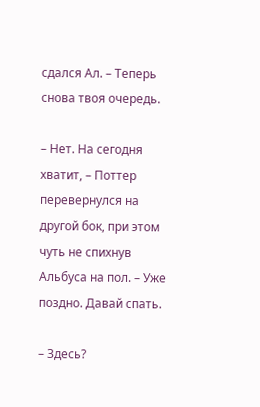сдался Ал. – Теперь снова твоя очередь.

– Нет. На сегодня хватит, – Поттер перевернулся на другой бок, при этом чуть не спихнув Альбуса на пол. – Уже поздно. Давай спать.

– Здесь?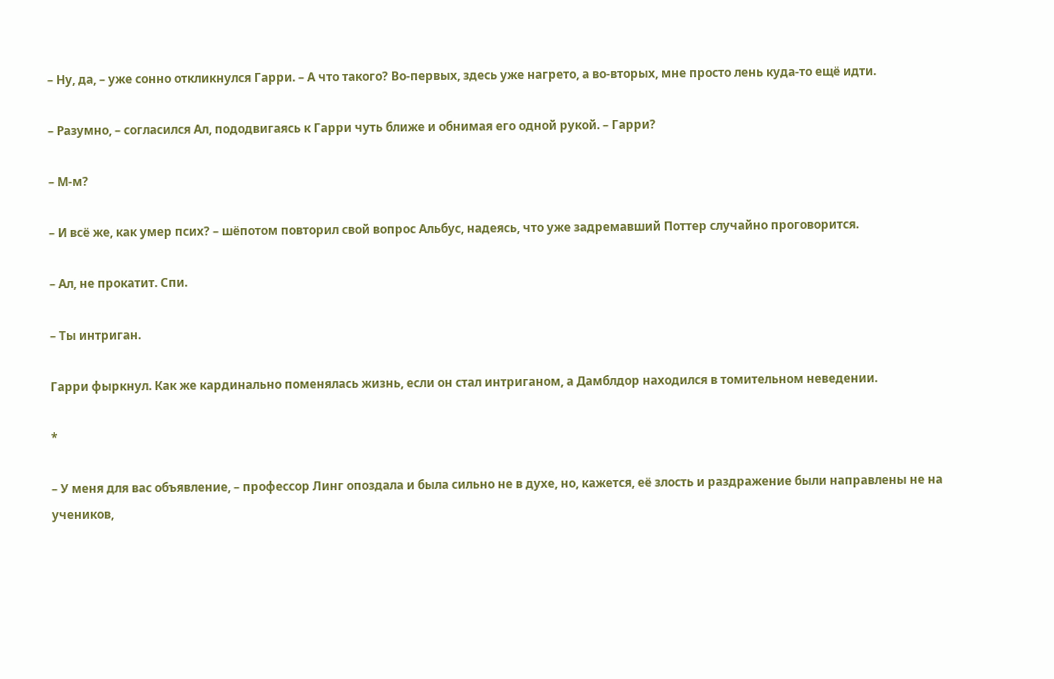– Ну, да, – уже сонно откликнулся Гарри. – А что такого? Во-первых, здесь уже нагрето, а во-вторых, мне просто лень куда-то ещё идти.

– Разумно, – согласился Ал, пододвигаясь к Гарри чуть ближе и обнимая его одной рукой. – Гарри?

– М-м?

– И всё же, как умер псих? – шёпотом повторил свой вопрос Альбус, надеясь, что уже задремавший Поттер случайно проговорится.

– Ал, не прокатит. Спи.

– Ты интриган.

Гарри фыркнул. Как же кардинально поменялась жизнь, если он стал интриганом, а Дамблдор находился в томительном неведении.

*

– У меня для вас объявление, – профессор Линг опоздала и была сильно не в духе, но, кажется, её злость и раздражение были направлены не на учеников,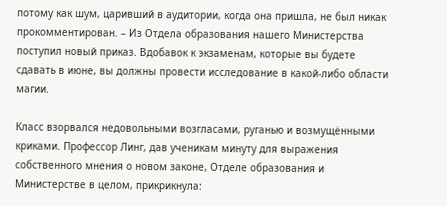потому как шум, царивший в аудитории, когда она пришла, не был никак прокомментирован. – Из Отдела образования нашего Министерства поступил новый приказ. Вдобавок к экзаменам, которые вы будете сдавать в июне, вы должны провести исследование в какой-либо области магии.

Класс взорвался недовольными возгласами, руганью и возмущёнными криками. Профессор Линг, дав ученикам минуту для выражения собственного мнения о новом законе, Отделе образования и Министерстве в целом, прикрикнула: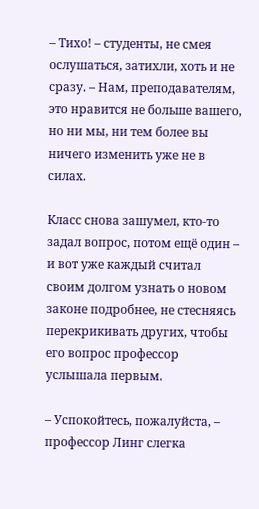– Тихо! – студенты, не смея ослушаться, затихли, хоть и не сразу. – Нам, преподавателям, это нравится не больше вашего, но ни мы, ни тем более вы ничего изменить уже не в силах.

Класс снова зашумел, кто-то задал вопрос, потом ещё один – и вот уже каждый считал своим долгом узнать о новом законе подробнее, не стесняясь перекрикивать других, чтобы его вопрос профессор услышала первым.

– Успокойтесь, пожалуйста, – профессор Линг слегка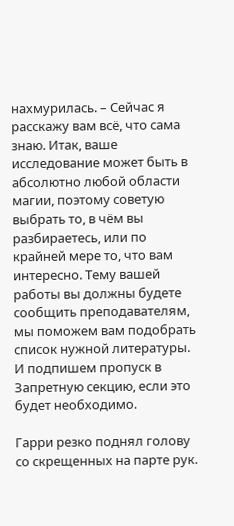нахмурилась. – Сейчас я расскажу вам всё, что сама знаю. Итак, ваше исследование может быть в абсолютно любой области магии, поэтому советую выбрать то, в чём вы разбираетесь, или по крайней мере то, что вам интересно. Тему вашей работы вы должны будете сообщить преподавателям, мы поможем вам подобрать список нужной литературы. И подпишем пропуск в Запретную секцию, если это будет необходимо.

Гарри резко поднял голову со скрещенных на парте рук.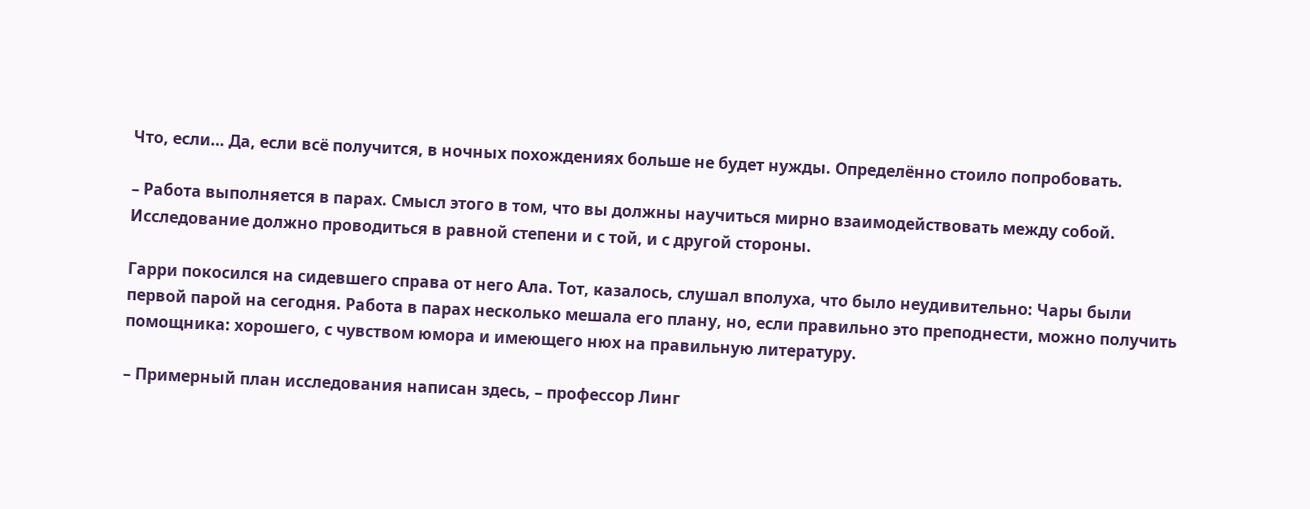Что, если… Да, если всё получится, в ночных похождениях больше не будет нужды. Определённо стоило попробовать.

– Работа выполняется в парах. Смысл этого в том, что вы должны научиться мирно взаимодействовать между собой. Исследование должно проводиться в равной степени и с той, и с другой стороны.

Гарри покосился на сидевшего справа от него Ала. Тот, казалось, слушал вполуха, что было неудивительно: Чары были первой парой на сегодня. Работа в парах несколько мешала его плану, но, если правильно это преподнести, можно получить помощника: хорошего, с чувством юмора и имеющего нюх на правильную литературу.

– Примерный план исследования написан здесь, – профессор Линг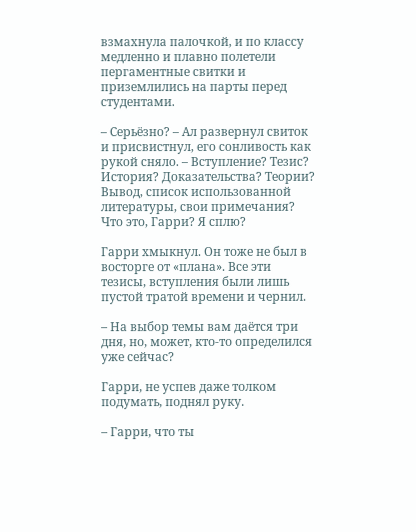взмахнула палочкой, и по классу медленно и плавно полетели пергаментные свитки и приземлились на парты перед студентами.

– Серьёзно? – Ал развернул свиток и присвистнул, его сонливость как рукой сняло. – Вступление? Тезис? История? Доказательства? Теории? Вывод, список использованной литературы, свои примечания? Что это, Гарри? Я сплю?

Гарри хмыкнул. Он тоже не был в восторге от «плана». Все эти тезисы, вступления были лишь пустой тратой времени и чернил.

– На выбор темы вам даётся три дня, но, может, кто-то определился уже сейчас?

Гарри, не успев даже толком подумать, поднял руку.

– Гарри, что ты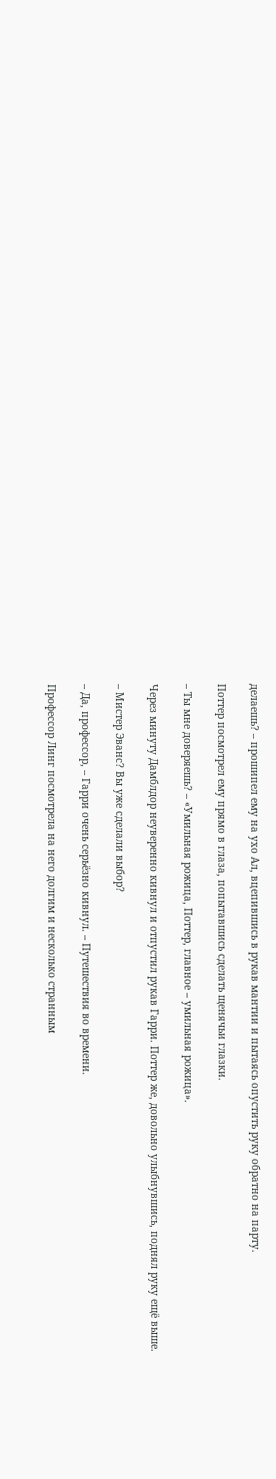делаешь? – прошипел ему на ухо Ал, вцепившись в рукав мантии и пытаясь опустить руку обратно на парту.

Поттер посмотрел ему прямо в глаза, попытавшись сделать щенячьи глазки.

– Ты мне доверяешь? – «Умильная рожица, Поттер, главное – умильная рожица».

Через минуту Дамблдор неуверенно кивнул и отпустил рукав Гарри. Поттер же, довольно улыбнувшись, поднял руку ещё выше.

– Мистер Эванс? Вы уже сделали выбор?

– Да, профессор, – Гарри очень серьёзно кивнул. – Путешествия во времени.

Профессор Линг посмотрела на него долгим и несколько странным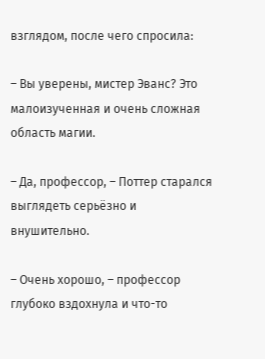взглядом, после чего спросила:

– Вы уверены, мистер Эванс? Это малоизученная и очень сложная область магии.

– Да, профессор, – Поттер старался выглядеть серьёзно и внушительно.

– Очень хорошо, – профессор глубоко вздохнула и что-то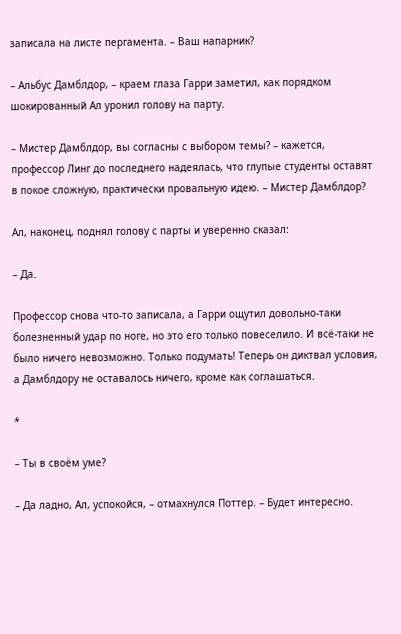записала на листе пергамента. – Ваш напарник?

– Альбус Дамблдор, – краем глаза Гарри заметил, как порядком шокированный Ал уронил голову на парту.

– Мистер Дамблдор, вы согласны с выбором темы? – кажется, профессор Линг до последнего надеялась, что глупые студенты оставят в покое сложную, практически провальную идею. – Мистер Дамблдор?

Ал, наконец, поднял голову с парты и уверенно сказал:

– Да.

Профессор снова что-то записала, а Гарри ощутил довольно-таки болезненный удар по ноге, но это его только повеселило. И всё-таки не было ничего невозможно. Только подумать! Теперь он диктвал условия, а Дамблдору не оставалось ничего, кроме как соглашаться.

*

– Ты в своём уме?

– Да ладно, Ал, успокойся, – отмахнулся Поттер. – Будет интересно.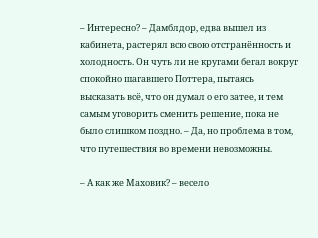– Интересно? – Дамблдор, едва вышел из кабинета, растерял всю свою отстранённость и холодность. Он чуть ли не кругами бегал вокруг спокойно шагавшего Поттера, пытаясь высказать всё, что он думал о его затее, и тем самым уговорить сменить решение, пока не было слишком поздно. – Да, но проблема в том, что путешествия во времени невозможны.

– А как же Маховик? – весело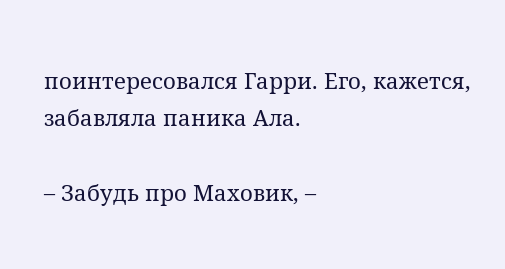поинтересовался Гарри. Его, кажется, забавляла паника Ала.

– Забудь про Маховик, –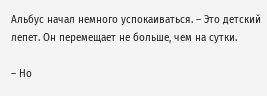Альбус начал немного успокаиваться. – Это детский лепет. Он перемещает не больше, чем на сутки.

– Но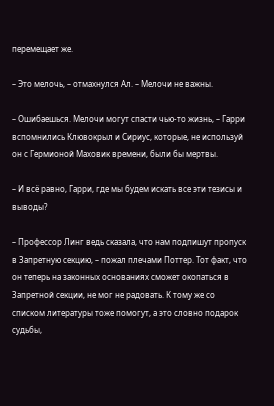перемещает же.

– Это мелочь, – отмахнулся Ал. – Мелочи не важны.

– Ошибаешься. Мелочи могут спасти чью-то жизнь, – Гарри вспомнились Клювокрыл и Сириус, которые, не используй он с Гермионой Маховик времени, были бы мертвы.

– И всё равно, Гарри, где мы будем искать все эти тезисы и выводы?

– Профессор Линг ведь сказала, что нам подпишут пропуск в Запретную секцию, – пожал плечами Поттер. Тот факт, что он теперь на законных основаниях сможет окопаться в Запретной секции, не мог не радовать. К тому же со списком литературы тоже помогут, а это словно подарок судьбы,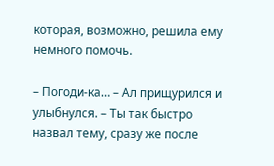которая, возможно, решила ему немного помочь.

– Погоди-ка… – Ал прищурился и улыбнулся. – Ты так быстро назвал тему, сразу же после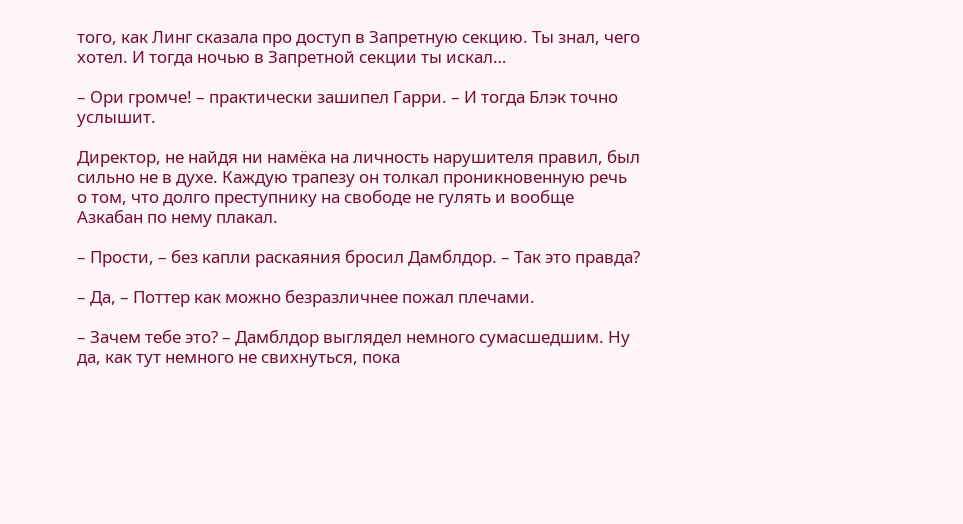того, как Линг сказала про доступ в Запретную секцию. Ты знал, чего хотел. И тогда ночью в Запретной секции ты искал…

– Ори громче! – практически зашипел Гарри. – И тогда Блэк точно услышит.

Директор, не найдя ни намёка на личность нарушителя правил, был сильно не в духе. Каждую трапезу он толкал проникновенную речь о том, что долго преступнику на свободе не гулять и вообще Азкабан по нему плакал.

– Прости, – без капли раскаяния бросил Дамблдор. – Так это правда?

– Да, – Поттер как можно безразличнее пожал плечами.

– Зачем тебе это? – Дамблдор выглядел немного сумасшедшим. Ну да, как тут немного не свихнуться, пока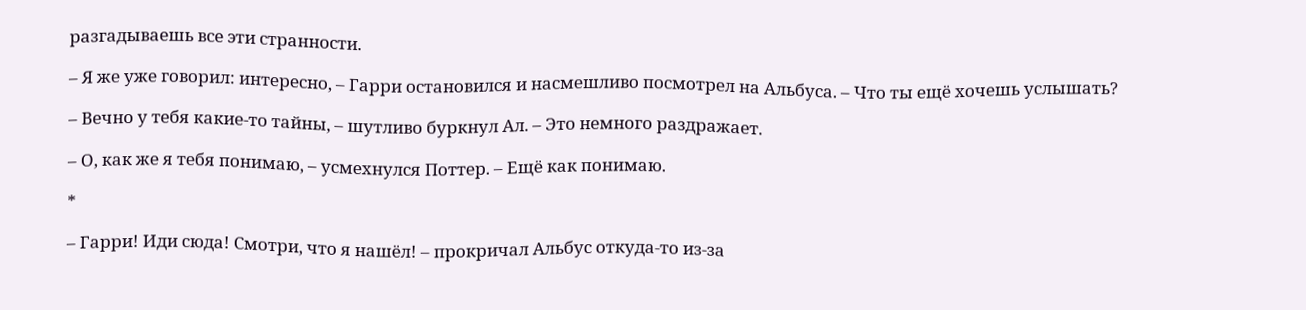разгадываешь все эти странности.

– Я же уже говорил: интересно, – Гарри остановился и насмешливо посмотрел на Альбуса. – Что ты ещё хочешь услышать?

– Вечно у тебя какие-то тайны, – шутливо буркнул Ал. – Это немного раздражает.

– О, как же я тебя понимаю, – усмехнулся Поттер. – Ещё как понимаю.

*

– Гарри! Иди сюда! Смотри, что я нашёл! – прокричал Альбус откуда-то из-за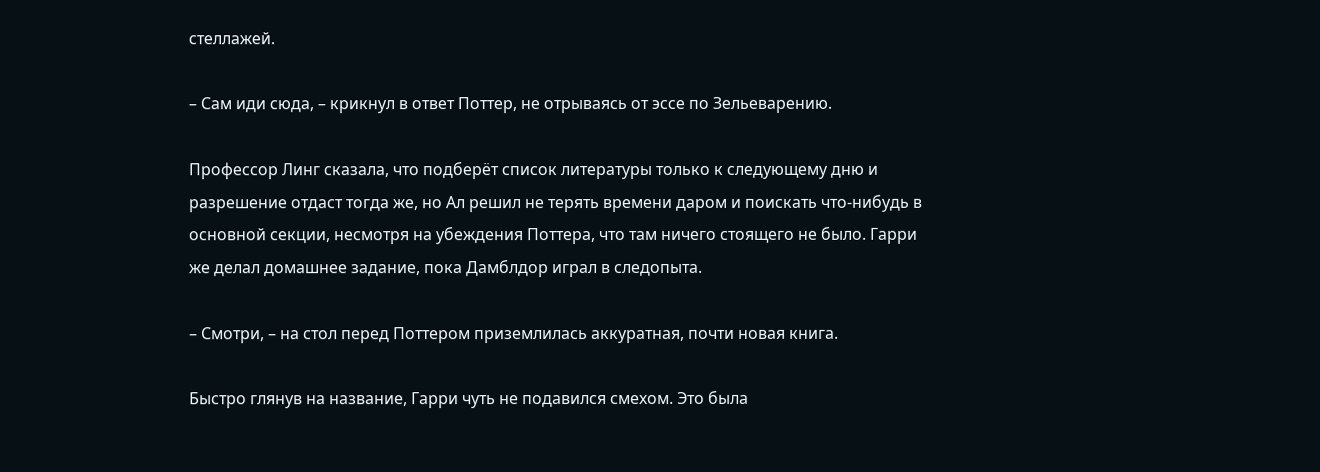стеллажей.

– Сам иди сюда, – крикнул в ответ Поттер, не отрываясь от эссе по Зельеварению.

Профессор Линг сказала, что подберёт список литературы только к следующему дню и разрешение отдаст тогда же, но Ал решил не терять времени даром и поискать что-нибудь в основной секции, несмотря на убеждения Поттера, что там ничего стоящего не было. Гарри же делал домашнее задание, пока Дамблдор играл в следопыта.

– Смотри, – на стол перед Поттером приземлилась аккуратная, почти новая книга.

Быстро глянув на название, Гарри чуть не подавился смехом. Это была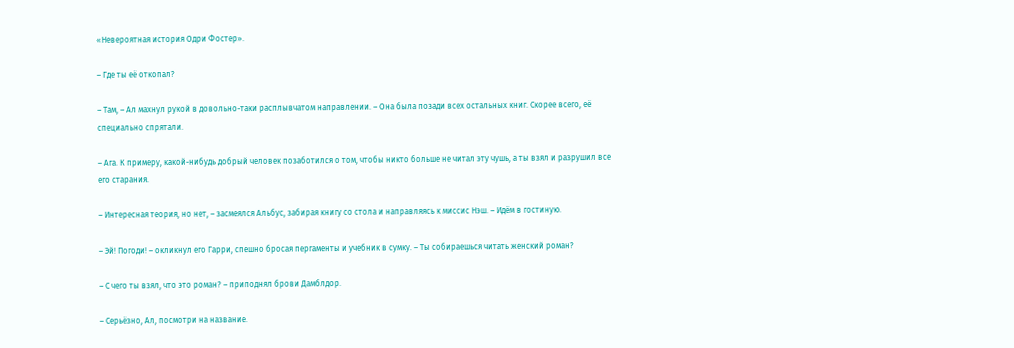«Невероятная история Одри Фостер».

– Где ты её откопал?

– Там, – Ал махнул рукой в довольно-таки расплывчатом направлении. – Она была позади всех остальных книг. Скорее всего, её специально спрятали.

– Ага. К примеру, какой-нибудь добрый человек позаботился о том, чтобы никто больше не читал эту чушь, а ты взял и разрушил все его старания.

– Интересная теория, но нет, – засмеялся Альбус, забирая книгу со стола и направляясь к миссис Нэш. – Идём в гостиную.

– Эй! Погоди! – окликнул его Гарри, спешно бросая пергаменты и учебник в сумку. – Ты собираешься читать женский роман?

– С чего ты взял, что это роман? – приподнял брови Дамблдор.

– Серьёзно, Ал, посмотри на название.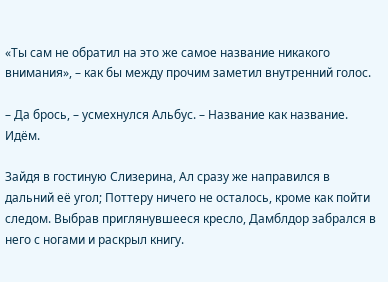«Ты сам не обратил на это же самое название никакого внимания», – как бы между прочим заметил внутренний голос.

– Да брось, – усмехнулся Альбус. – Название как название. Идём.

Зайдя в гостиную Слизерина, Ал сразу же направился в дальний её угол; Поттеру ничего не осталось, кроме как пойти следом. Выбрав приглянувшееся кресло, Дамблдор забрался в него с ногами и раскрыл книгу.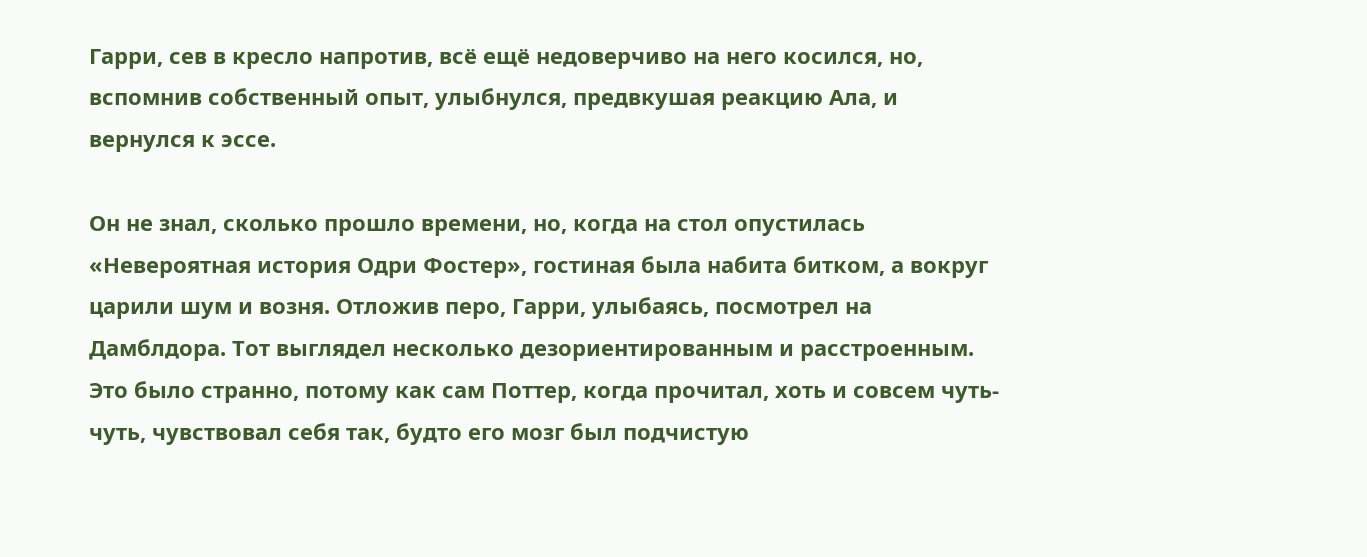Гарри, сев в кресло напротив, всё ещё недоверчиво на него косился, но, вспомнив собственный опыт, улыбнулся, предвкушая реакцию Ала, и вернулся к эссе.

Он не знал, сколько прошло времени, но, когда на стол опустилась «Невероятная история Одри Фостер», гостиная была набита битком, а вокруг царили шум и возня. Отложив перо, Гарри, улыбаясь, посмотрел на Дамблдора. Тот выглядел несколько дезориентированным и расстроенным. Это было странно, потому как сам Поттер, когда прочитал, хоть и совсем чуть-чуть, чувствовал себя так, будто его мозг был подчистую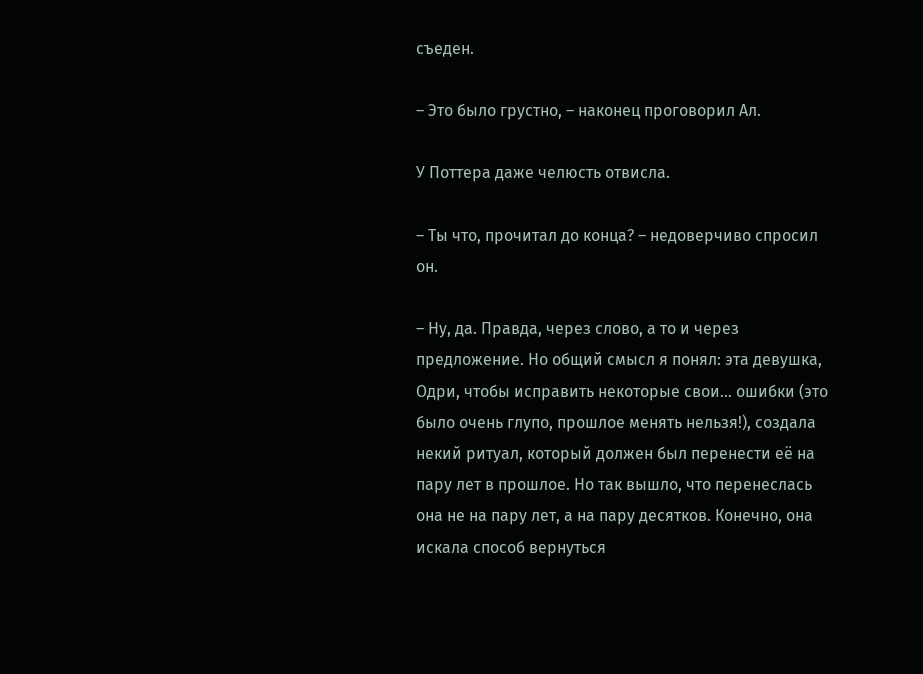съеден.

– Это было грустно, – наконец проговорил Ал.

У Поттера даже челюсть отвисла.

– Ты что, прочитал до конца? – недоверчиво спросил он.

– Ну, да. Правда, через слово, а то и через предложение. Но общий смысл я понял: эта девушка, Одри, чтобы исправить некоторые свои… ошибки (это было очень глупо, прошлое менять нельзя!), создала некий ритуал, который должен был перенести её на пару лет в прошлое. Но так вышло, что перенеслась она не на пару лет, а на пару десятков. Конечно, она искала способ вернуться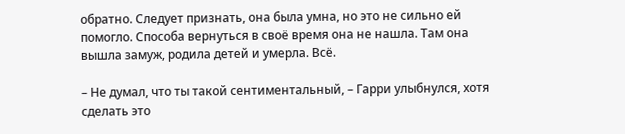обратно. Следует признать, она была умна, но это не сильно ей помогло. Способа вернуться в своё время она не нашла. Там она вышла замуж, родила детей и умерла. Всё.

– Не думал, что ты такой сентиментальный, – Гарри улыбнулся, хотя сделать это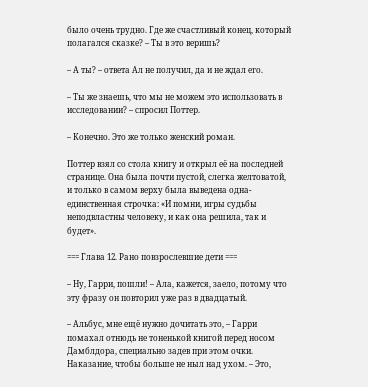было очень трудно. Где же счастливый конец, который полагался сказке? – Ты в это веришь?

– А ты? – ответа Ал не получил, да и не ждал его.

– Ты же знаешь, что мы не можем это использовать в исследовании? – спросил Поттер.

– Конечно. Это же только женский роман.

Поттер взял со стола книгу и открыл её на последней странице. Она была почти пустой, слегка желтоватой, и только в самом верху была выведена одна-единственная строчка: «И помни, игры судьбы неподвластны человеку, и как она решила, так и будет».

=== Глава 12. Рано повзрослевшие дети ===

– Ну, Гарри, пошли! – Ала, кажется, заело, потому что эту фразу он повторил уже раз в двадцатый.

– Альбус, мне ещё нужно дочитать это, – Гарри помахал отнюдь не тоненькой книгой перед носом Дамблдора, специально задев при этом очки. Наказание, чтобы больше не ныл над ухом. – Это,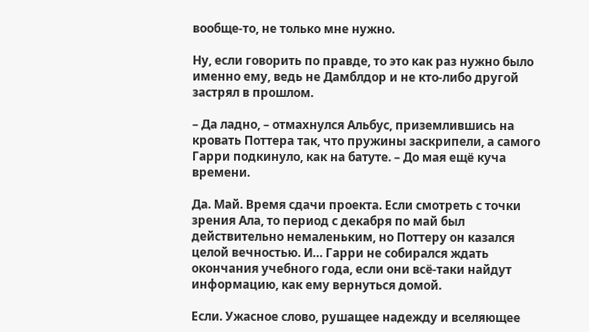вообще-то, не только мне нужно.

Ну, если говорить по правде, то это как раз нужно было именно ему, ведь не Дамблдор и не кто-либо другой застрял в прошлом.

– Да ладно, – отмахнулся Альбус, приземлившись на кровать Поттера так, что пружины заскрипели, а самого Гарри подкинуло, как на батуте. – До мая ещё куча времени.

Да. Май. Время сдачи проекта. Если смотреть с точки зрения Ала, то период с декабря по май был действительно немаленьким, но Поттеру он казался целой вечностью. И… Гарри не собирался ждать окончания учебного года, если они всё-таки найдут информацию, как ему вернуться домой.

Если. Ужасное слово, рушащее надежду и вселяющее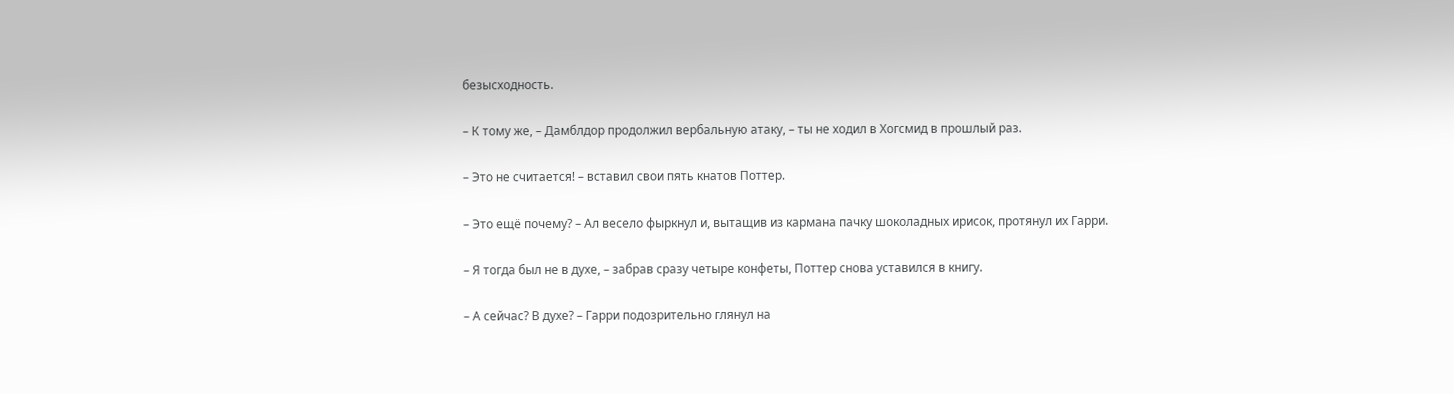безысходность.

– К тому же, – Дамблдор продолжил вербальную атаку, – ты не ходил в Хогсмид в прошлый раз.

– Это не считается! – вставил свои пять кнатов Поттер.

– Это ещё почему? – Ал весело фыркнул и, вытащив из кармана пачку шоколадных ирисок, протянул их Гарри.

– Я тогда был не в духе, – забрав сразу четыре конфеты, Поттер снова уставился в книгу.

– А сейчас? В духе? – Гарри подозрительно глянул на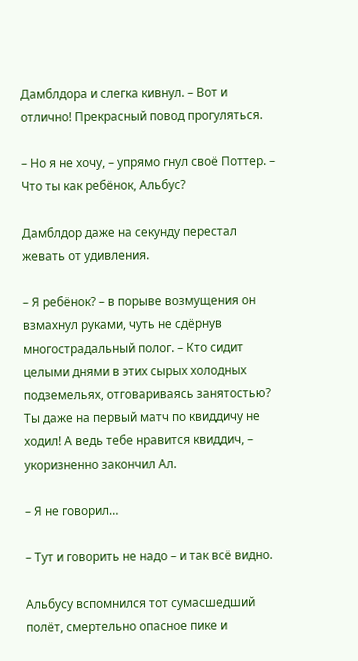Дамблдора и слегка кивнул. – Вот и отлично! Прекрасный повод прогуляться.

– Но я не хочу, – упрямо гнул своё Поттер. – Что ты как ребёнок, Альбус?

Дамблдор даже на секунду перестал жевать от удивления.

– Я ребёнок? – в порыве возмущения он взмахнул руками, чуть не сдёрнув многострадальный полог. – Кто сидит целыми днями в этих сырых холодных подземельях, отговариваясь занятостью? Ты даже на первый матч по квиддичу не ходил! А ведь тебе нравится квиддич, – укоризненно закончил Ал.

– Я не говорил…

– Тут и говорить не надо – и так всё видно.

Альбусу вспомнился тот сумасшедший полёт, смертельно опасное пике и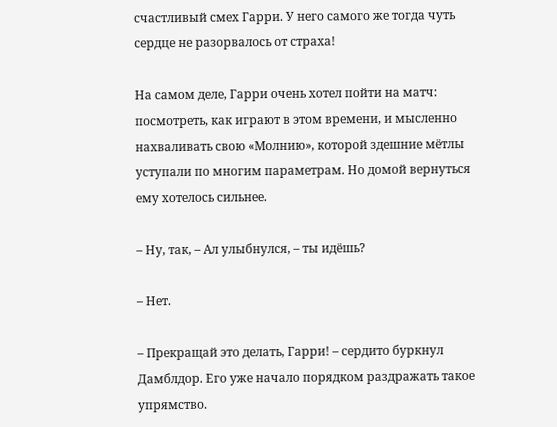счастливый смех Гарри. У него самого же тогда чуть сердце не разорвалось от страха!

На самом деле, Гарри очень хотел пойти на матч: посмотреть, как играют в этом времени, и мысленно нахваливать свою «Молнию», которой здешние мётлы уступали по многим параметрам. Но домой вернуться ему хотелось сильнее.

– Ну, так, – Ал улыбнулся, – ты идёшь?

– Нет.

– Прекращай это делать, Гарри! – сердито буркнул Дамблдор. Его уже начало порядком раздражать такое упрямство.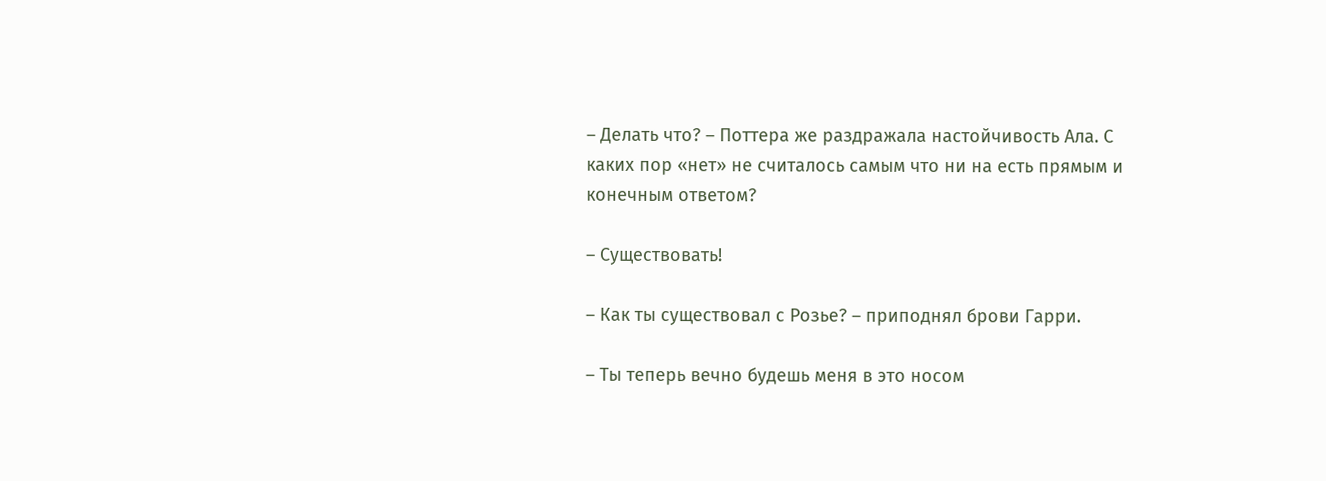– Делать что? – Поттера же раздражала настойчивость Ала. С каких пор «нет» не считалось самым что ни на есть прямым и конечным ответом?

– Существовать!

– Как ты существовал с Розье? – приподнял брови Гарри.

– Ты теперь вечно будешь меня в это носом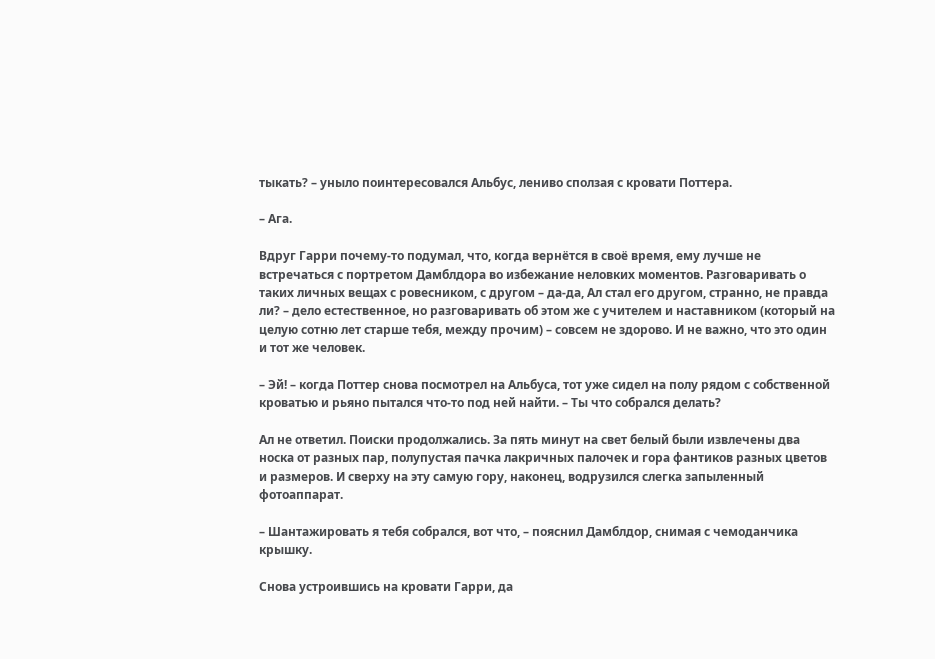тыкать? – уныло поинтересовался Альбус, лениво сползая с кровати Поттера.

– Ага.

Вдруг Гарри почему-то подумал, что, когда вернётся в своё время, ему лучше не встречаться с портретом Дамблдора во избежание неловких моментов. Разговаривать о таких личных вещах с ровесником, с другом – да-да, Ал стал его другом, странно, не правда ли? – дело естественное, но разговаривать об этом же с учителем и наставником (который на целую сотню лет старше тебя, между прочим) – совсем не здорово. И не важно, что это один и тот же человек.

– Эй! – когда Поттер снова посмотрел на Альбуса, тот уже сидел на полу рядом с собственной кроватью и рьяно пытался что-то под ней найти. – Ты что собрался делать?

Ал не ответил. Поиски продолжались. За пять минут на свет белый были извлечены два носка от разных пар, полупустая пачка лакричных палочек и гора фантиков разных цветов и размеров. И сверху на эту самую гору, наконец, водрузился слегка запыленный фотоаппарат.

– Шантажировать я тебя собрался, вот что, – пояснил Дамблдор, снимая с чемоданчика крышку.

Снова устроившись на кровати Гарри, да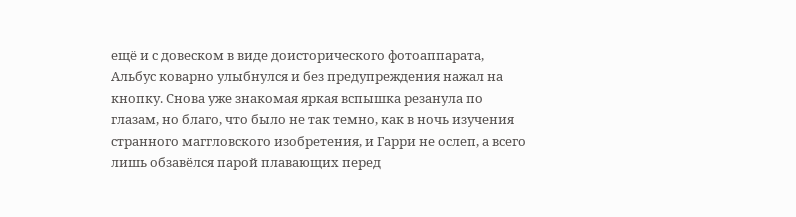ещё и с довеском в виде доисторического фотоаппарата, Альбус коварно улыбнулся и без предупреждения нажал на кнопку. Снова уже знакомая яркая вспышка резанула по глазам, но благо, что было не так темно, как в ночь изучения странного маггловского изобретения, и Гарри не ослеп, а всего лишь обзавёлся парой плавающих перед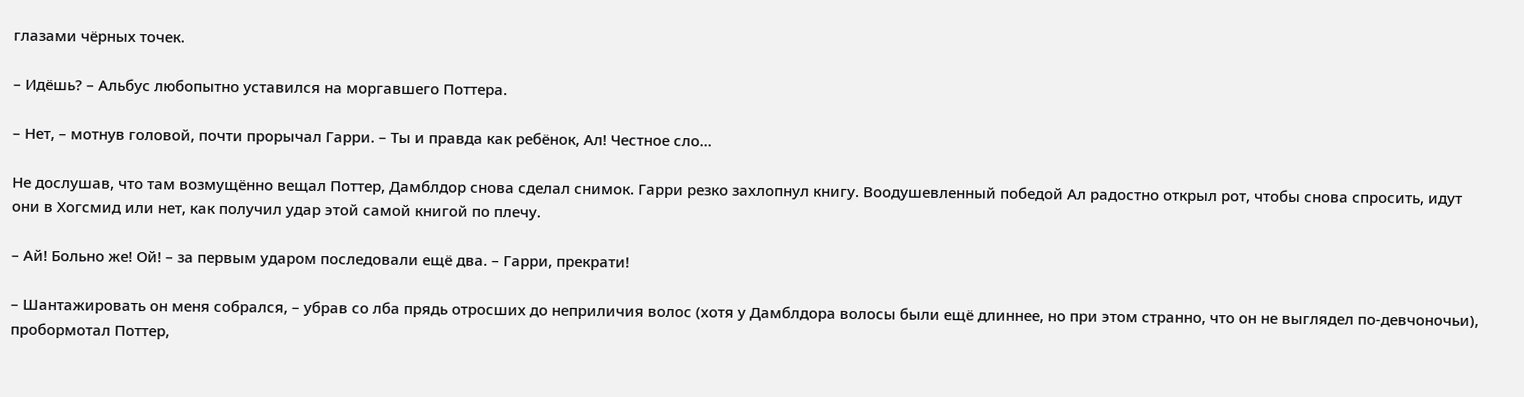глазами чёрных точек.

– Идёшь? – Альбус любопытно уставился на моргавшего Поттера.

– Нет, – мотнув головой, почти прорычал Гарри. – Ты и правда как ребёнок, Ал! Честное сло…

Не дослушав, что там возмущённо вещал Поттер, Дамблдор снова сделал снимок. Гарри резко захлопнул книгу. Воодушевленный победой Ал радостно открыл рот, чтобы снова спросить, идут они в Хогсмид или нет, как получил удар этой самой книгой по плечу.

– Ай! Больно же! Ой! – за первым ударом последовали ещё два. – Гарри, прекрати!

– Шантажировать он меня собрался, – убрав со лба прядь отросших до неприличия волос (хотя у Дамблдора волосы были ещё длиннее, но при этом странно, что он не выглядел по-девчоночьи), пробормотал Поттер,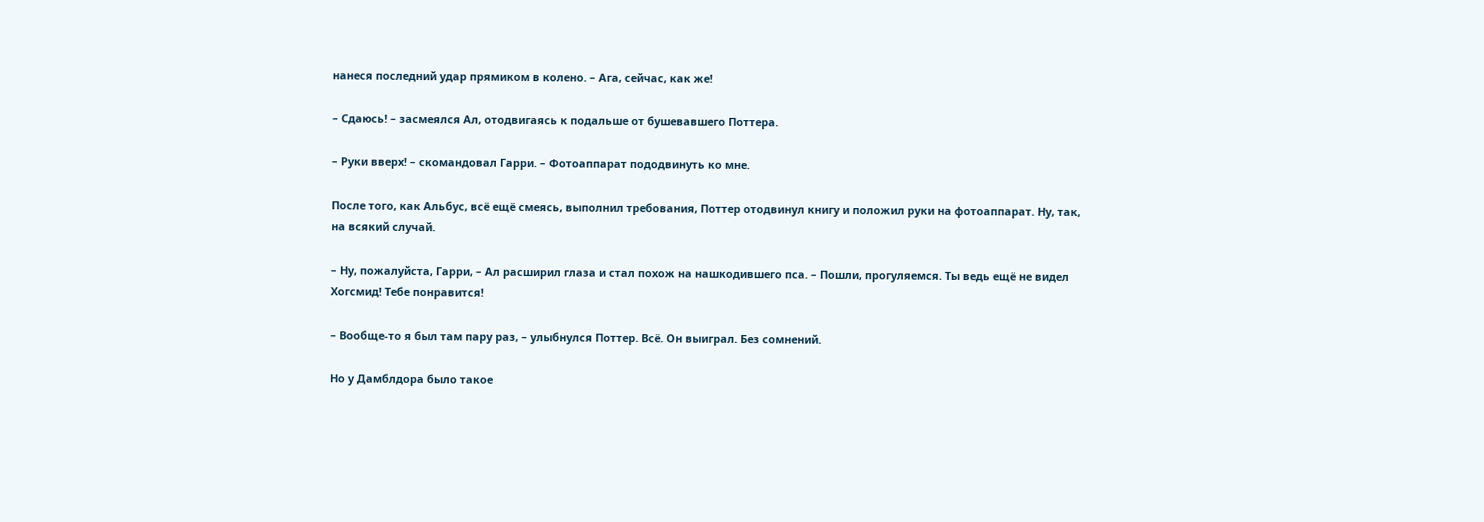нанеся последний удар прямиком в колено. – Ага, сейчас, как же!

– Сдаюсь! – засмеялся Ал, отодвигаясь к подальше от бушевавшего Поттера.

– Руки вверх! – скомандовал Гарри. – Фотоаппарат пододвинуть ко мне.

После того, как Альбус, всё ещё смеясь, выполнил требования, Поттер отодвинул книгу и положил руки на фотоаппарат. Ну, так, на всякий случай.

– Ну, пожалуйста, Гарри, – Ал расширил глаза и стал похож на нашкодившего пса. – Пошли, прогуляемся. Ты ведь ещё не видел Хогсмид! Тебе понравится!

– Вообще-то я был там пару раз, – улыбнулся Поттер. Всё. Он выиграл. Без сомнений.

Но у Дамблдора было такое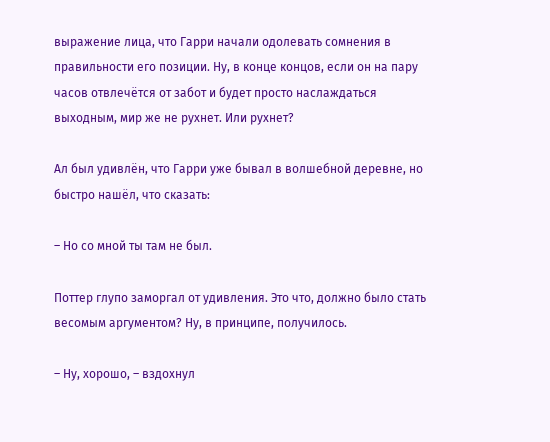выражение лица, что Гарри начали одолевать сомнения в правильности его позиции. Ну, в конце концов, если он на пару часов отвлечётся от забот и будет просто наслаждаться выходным, мир же не рухнет. Или рухнет?

Ал был удивлён, что Гарри уже бывал в волшебной деревне, но быстро нашёл, что сказать:

– Но со мной ты там не был.

Поттер глупо заморгал от удивления. Это что, должно было стать весомым аргументом? Ну, в принципе, получилось.

– Ну, хорошо, – вздохнул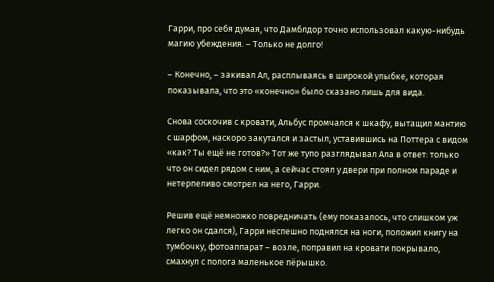Гарри, про себя думая, что Дамблдор точно использовал какую-нибудь магию убеждения. – Только не долго!

– Конечно, – закивал Ал, расплываясь в широкой улыбке, которая показывала, что это «конечно» было сказано лишь для вида.

Снова соскочив с кровати, Альбус промчался к шкафу, вытащил мантию с шарфом, наскоро закутался и застыл, уставившись на Поттера с видом «как? Ты ещё не готов?» Тот же тупо разглядывал Ала в ответ: только что он сидел рядом с ним, а сейчас стоял у двери при полном параде и нетерпеливо смотрел на него, Гарри.

Решив ещё немножко повредничать (ему показалось, что слишком уж легко он сдался), Гарри неспешно поднялся на ноги, положил книгу на тумбочку, фотоаппарат – возле, поправил на кровати покрывало, смахнул с полога маленькое пёрышко.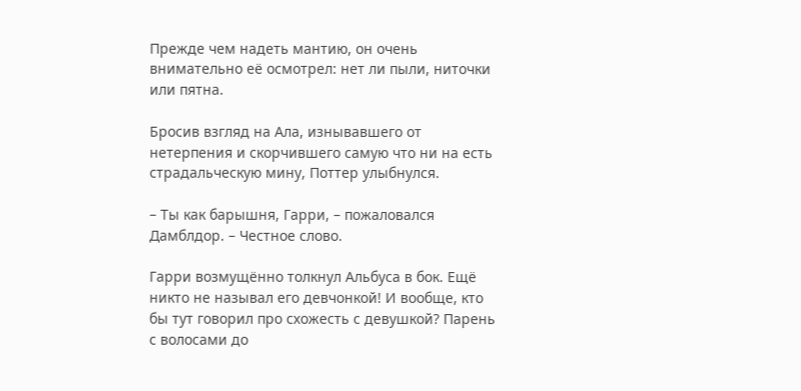Прежде чем надеть мантию, он очень внимательно её осмотрел: нет ли пыли, ниточки или пятна.

Бросив взгляд на Ала, изнывавшего от нетерпения и скорчившего самую что ни на есть страдальческую мину, Поттер улыбнулся.

– Ты как барышня, Гарри, – пожаловался Дамблдор. – Честное слово.

Гарри возмущённо толкнул Альбуса в бок. Ещё никто не называл его девчонкой! И вообще, кто бы тут говорил про схожесть с девушкой? Парень с волосами до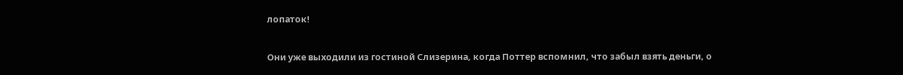лопаток!

Они уже выходили из гостиной Слизерина, когда Поттер вспомнил, что забыл взять деньги, о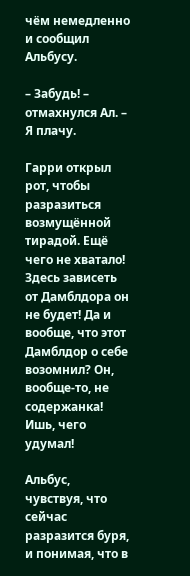чём немедленно и сообщил Альбусу.

– Забудь! – отмахнулся Ал. – Я плачу.

Гарри открыл рот, чтобы разразиться возмущённой тирадой. Ещё чего не хватало! Здесь зависеть от Дамблдора он не будет! Да и вообще, что этот Дамблдор о себе возомнил? Он, вообще-то, не содержанка! Ишь, чего удумал!

Альбус, чувствуя, что сейчас разразится буря, и понимая, что в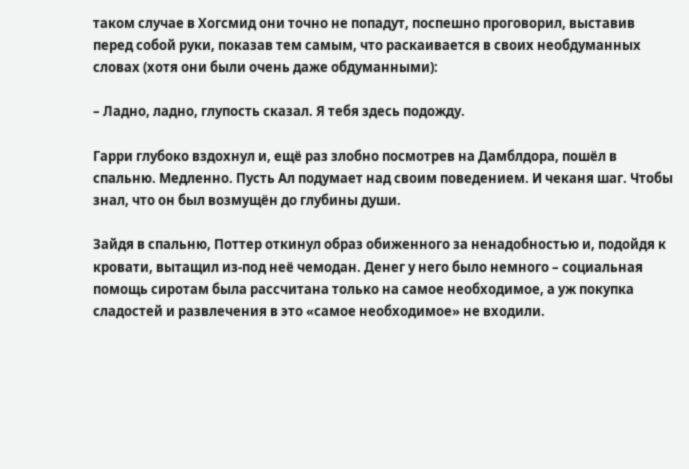таком случае в Хогсмид они точно не попадут, поспешно проговорил, выставив перед собой руки, показав тем самым, что раскаивается в своих необдуманных словах (хотя они были очень даже обдуманными):

– Ладно, ладно, глупость сказал. Я тебя здесь подожду.

Гарри глубоко вздохнул и, ещё раз злобно посмотрев на Дамблдора, пошёл в спальню. Медленно. Пусть Ал подумает над своим поведением. И чеканя шаг. Чтобы знал, что он был возмущён до глубины души.

Зайдя в спальню, Поттер откинул образ обиженного за ненадобностью и, подойдя к кровати, вытащил из-под неё чемодан. Денег у него было немного – социальная помощь сиротам была рассчитана только на самое необходимое, а уж покупка сладостей и развлечения в это «самое необходимое» не входили.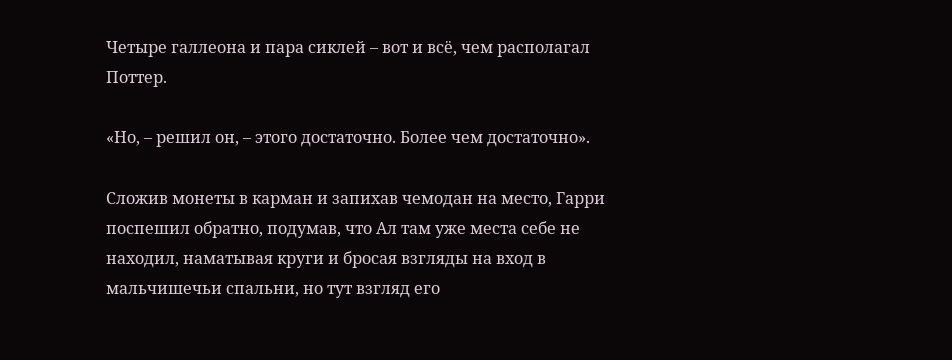Четыре галлеона и пара сиклей – вот и всё, чем располагал Поттер.

«Но, – решил он, – этого достаточно. Более чем достаточно».

Сложив монеты в карман и запихав чемодан на место, Гарри поспешил обратно, подумав, что Ал там уже места себе не находил, наматывая круги и бросая взгляды на вход в мальчишечьи спальни, но тут взгляд его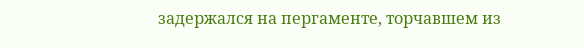задержался на пергаменте, торчавшем из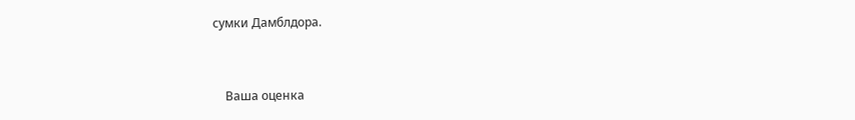сумки Дамблдора.


    Ваша оценка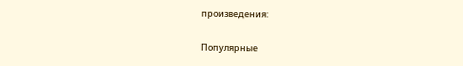произведения:

Популярные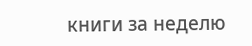книги за неделю